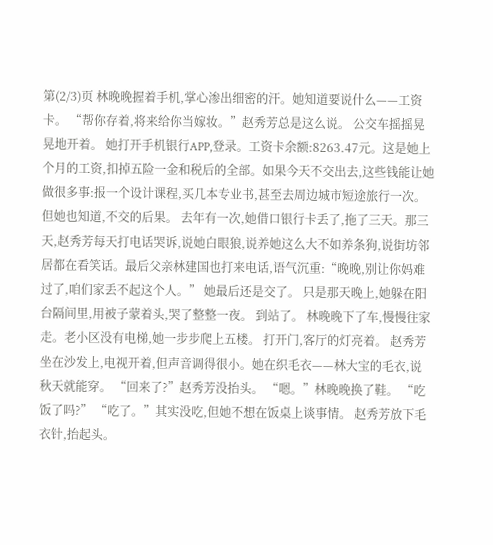第(2/3)页 林晚晚握着手机,掌心渗出细密的汗。她知道要说什么——工资卡。 “帮你存着,将来给你当嫁妆。”赵秀芳总是这么说。 公交车摇摇晃晃地开着。 她打开手机银行APP,登录。工资卡余额:8263.47元。这是她上个月的工资,扣掉五险一金和税后的全部。如果今天不交出去,这些钱能让她做很多事:报一个设计课程,买几本专业书,甚至去周边城市短途旅行一次。 但她也知道,不交的后果。 去年有一次,她借口银行卡丢了,拖了三天。那三天,赵秀芳每天打电话哭诉,说她白眼狼,说养她这么大不如养条狗,说街坊邻居都在看笑话。最后父亲林建国也打来电话,语气沉重:“晚晚,别让你妈难过了,咱们家丢不起这个人。” 她最后还是交了。 只是那天晚上,她躲在阳台隔间里,用被子蒙着头,哭了整整一夜。 到站了。 林晚晚下了车,慢慢往家走。老小区没有电梯,她一步步爬上五楼。 打开门,客厅的灯亮着。 赵秀芳坐在沙发上,电视开着,但声音调得很小。她在织毛衣——林大宝的毛衣,说秋天就能穿。 “回来了?”赵秀芳没抬头。 “嗯。”林晚晚换了鞋。 “吃饭了吗?” “吃了。”其实没吃,但她不想在饭桌上谈事情。 赵秀芳放下毛衣针,抬起头。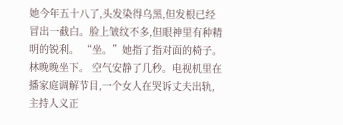她今年五十八了,头发染得乌黑,但发根已经冒出一截白。脸上皱纹不多,但眼神里有种精明的锐利。 “坐。”她指了指对面的椅子。 林晚晚坐下。 空气安静了几秒。电视机里在播家庭调解节目,一个女人在哭诉丈夫出轨,主持人义正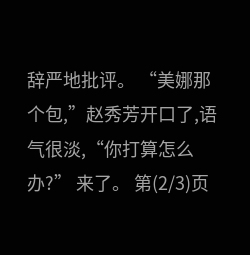辞严地批评。 “美娜那个包,”赵秀芳开口了,语气很淡,“你打算怎么办?” 来了。 第(2/3)页